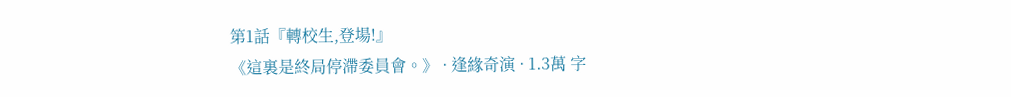第1話『轉校生,登場!』
《這裏是終局停滯委員會。》 · 逢緣奇演 · 1.3萬 字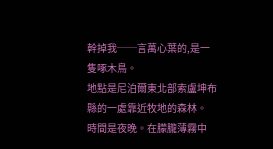幹掉我──言萬心葉的,是一隻啄木鳥。
地點是尼泊爾東北部索盧坤布縣的一處靠近牧地的森林。
時間是夜晚。在朦朧薄霧中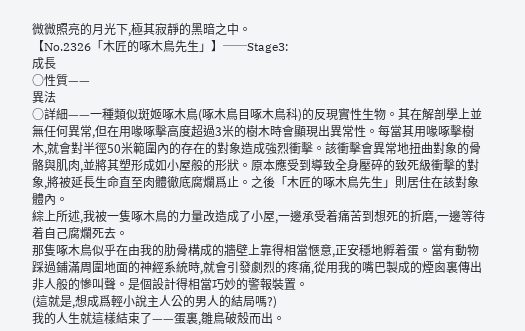微微照亮的月光下,極其寂靜的黑暗之中。
【No.2326「木匠的啄木鳥先生」】──Stage3:
成長
○性質——
異法
○詳細——一種類似斑姬啄木鳥(啄木鳥目啄木鳥科)的反現實性生物。其在解剖學上並無任何異常,但在用喙啄擊高度超過3米的樹木時會顯現出異常性。每當其用喙啄擊樹木,就會對半徑50米範圍內的存在的對象造成強烈衝擊。該衝擊會異常地扭曲對象的骨骼與肌肉,並將其塑形成如小屋般的形狀。原本應受到導致全身壓碎的致死級衝擊的對象,將被延長生命直至肉體徹底腐爛爲止。之後「木匠的啄木鳥先生」則居住在該對象體內。
綜上所述,我被一隻啄木鳥的力量改造成了小屋,一邊承受着痛苦到想死的折磨,一邊等待着自己腐爛死去。
那隻啄木鳥似乎在由我的肋骨構成的牆壁上靠得相當愜意,正安穩地孵着蛋。當有動物踩過鋪滿周圍地面的神經系統時,就會引發劇烈的疼痛,從用我的嘴巴製成的煙囪裏傳出非人般的慘叫聲。是個設計得相當巧妙的警報裝置。
(這就是,想成爲輕小說主人公的男人的結局嗎?)
我的人生就這樣結束了——蛋裏,雛鳥破殼而出。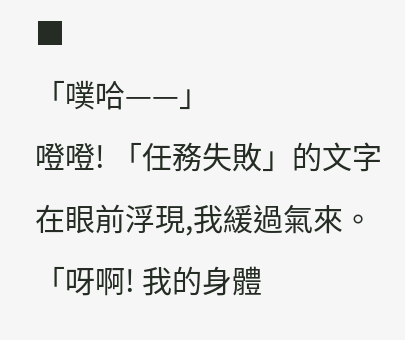■
「噗哈——」
噔噔! 「任務失敗」的文字在眼前浮現,我緩過氣來。
「呀啊! 我的身體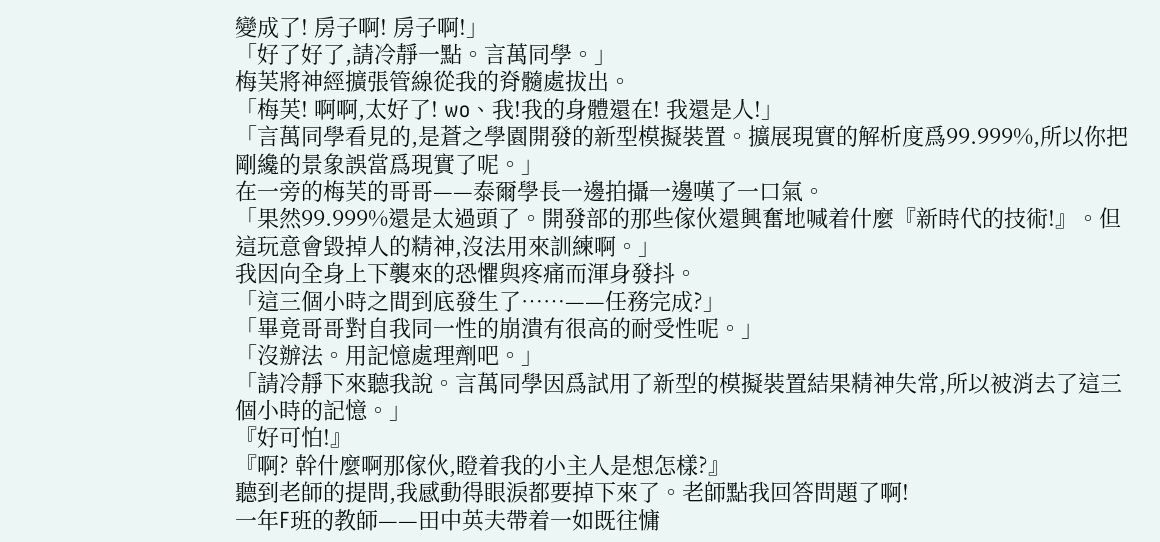變成了! 房子啊! 房子啊!」
「好了好了,請冷靜一點。言萬同學。」
梅芙將神經擴張管線從我的脊髓處拔出。
「梅芙! 啊啊,太好了! wo、我!我的身體還在! 我還是人!」
「言萬同學看見的,是蒼之學園開發的新型模擬裝置。擴展現實的解析度爲99.999%,所以你把剛纔的景象誤當爲現實了呢。」
在一旁的梅芙的哥哥——泰爾學長一邊拍攝一邊嘆了一口氣。
「果然99.999%還是太過頭了。開發部的那些傢伙還興奮地喊着什麼『新時代的技術!』。但這玩意會毀掉人的精神,沒法用來訓練啊。」
我因向全身上下襲來的恐懼與疼痛而渾身發抖。
「這三個小時之間到底發生了……——任務完成?」
「畢竟哥哥對自我同一性的崩潰有很高的耐受性呢。」
「沒辦法。用記憶處理劑吧。」
「請冷靜下來聽我說。言萬同學因爲試用了新型的模擬裝置結果精神失常,所以被消去了這三個小時的記憶。」
『好可怕!』
『啊? 幹什麼啊那傢伙,瞪着我的小主人是想怎樣?』
聽到老師的提問,我感動得眼淚都要掉下來了。老師點我回答問題了啊!
一年F班的教師——田中英夫帶着一如既往慵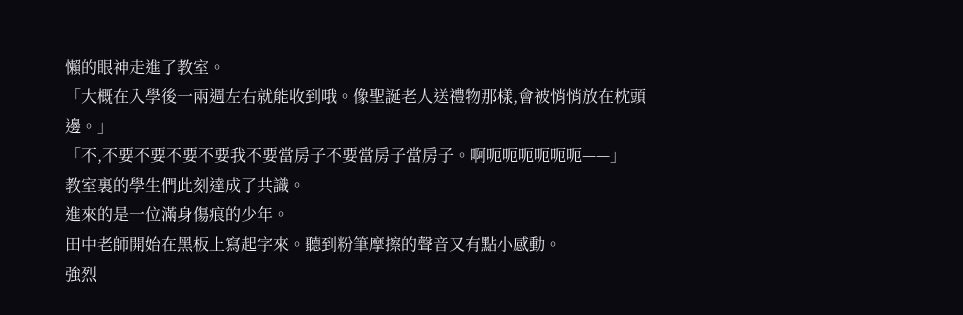懶的眼神走進了教室。
「大概在入學後一兩週左右就能收到哦。像聖誕老人送禮物那樣,會被悄悄放在枕頭邊。」
「不,不要不要不要不要我不要當房子不要當房子當房子。啊呃呃呃呃呃呃——」
教室裏的學生們此刻達成了共識。
進來的是一位滿身傷痕的少年。
田中老師開始在黑板上寫起字來。聽到粉筆摩擦的聲音又有點小感動。
強烈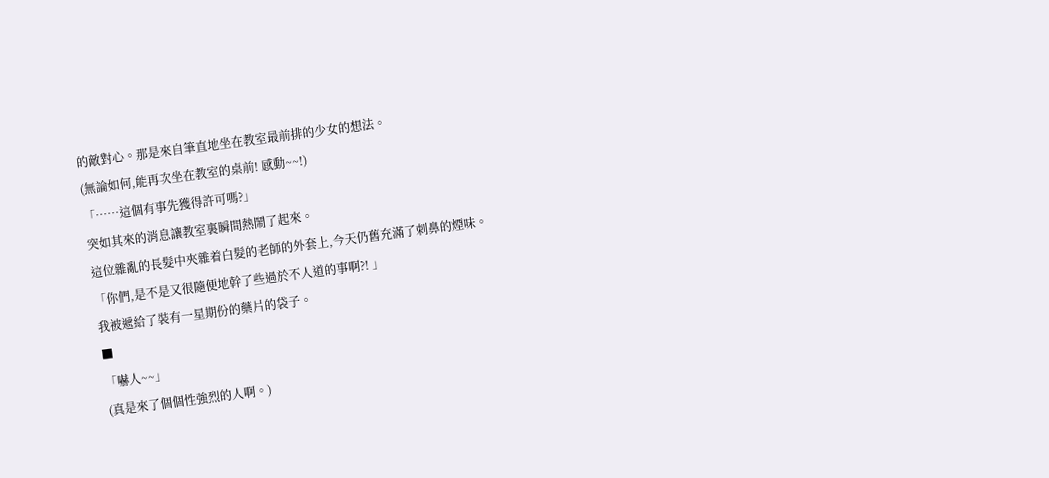的敵對心。那是來自筆直地坐在教室最前排的少女的想法。
(無論如何,能再次坐在教室的桌前! 感動~~!)
「……這個有事先獲得許可嗎?」
突如其來的消息讓教室裏瞬間熱鬧了起來。
這位雜亂的長髮中夾雜着白髮的老師的外套上,今天仍舊充滿了刺鼻的煙味。
「你們,是不是又很隨便地幹了些過於不人道的事啊?! 」
我被遞給了裝有一星期份的藥片的袋子。
■
「嚇人~~」
(真是來了個個性強烈的人啊。)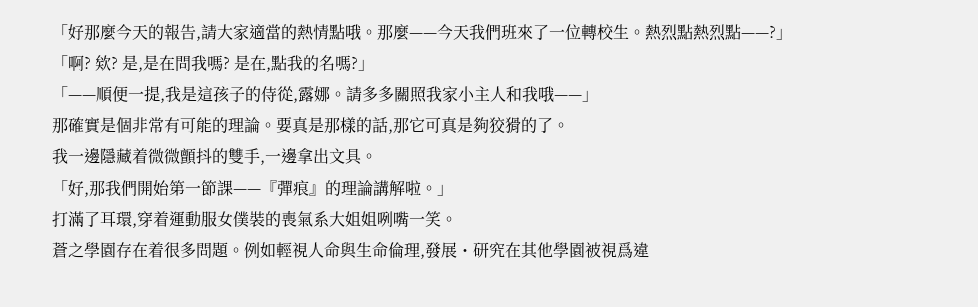「好那麼今天的報告,請大家適當的熱情點哦。那麼——今天我們班來了一位轉校生。熱烈點熱烈點——?」
「啊? 欸? 是,是在問我嗎? 是在,點我的名嗎?」
「——順便一提,我是這孩子的侍從,露娜。請多多關照我家小主人和我哦——」
那確實是個非常有可能的理論。要真是那樣的話,那它可真是夠狡猾的了。
我一邊隱藏着微微顫抖的雙手,一邊拿出文具。
「好,那我們開始第一節課——『彈痕』的理論講解啦。」
打滿了耳環,穿着運動服女僕裝的喪氣系大姐姐咧嘴一笑。
蒼之學園存在着很多問題。例如輕視人命與生命倫理,發展・研究在其他學園被視爲違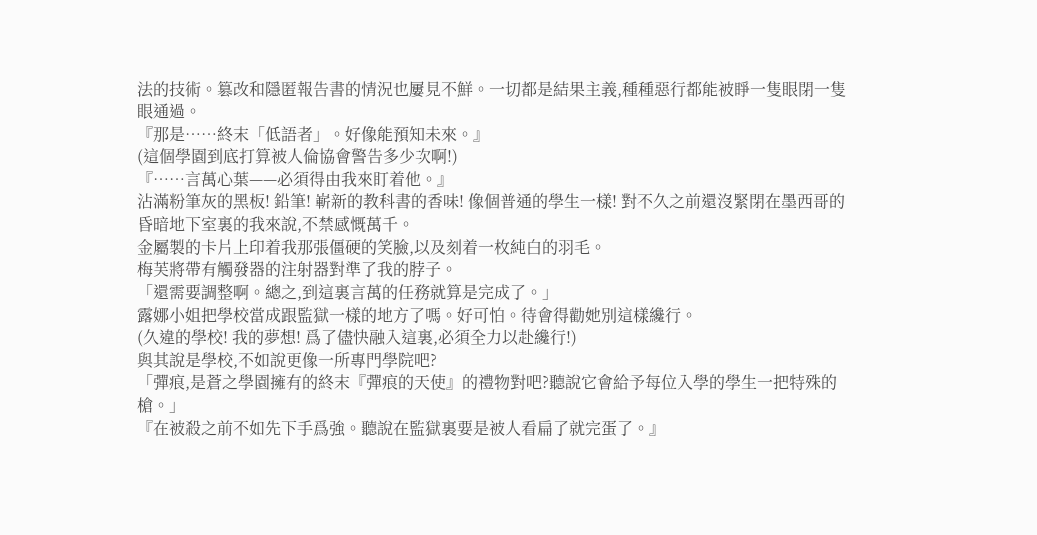法的技術。篡改和隱匿報告書的情況也屢見不鮮。一切都是結果主義,種種惡行都能被睜一隻眼閉一隻眼通過。
『那是……終末「低語者」。好像能預知未來。』
(這個學園到底打算被人倫協會警告多少次啊!)
『……言萬心葉——必須得由我來盯着他。』
沾滿粉筆灰的黑板! 鉛筆! 嶄新的教科書的香味! 像個普通的學生一樣! 對不久之前還沒緊閉在墨西哥的昏暗地下室裏的我來說,不禁感慨萬千。
金屬製的卡片上印着我那張僵硬的笑臉,以及刻着一枚純白的羽毛。
梅芙將帶有觸發器的注射器對準了我的脖子。
「還需要調整啊。總之,到這裏言萬的任務就算是完成了。」
露娜小姐把學校當成跟監獄一樣的地方了嗎。好可怕。待會得勸她別這樣纔行。
(久違的學校! 我的夢想! 爲了儘快融入這裏,必須全力以赴纔行!)
與其說是學校,不如說更像一所專門學院吧?
「彈痕,是蒼之學園擁有的終末『彈痕的天使』的禮物對吧?聽說它會給予每位入學的學生一把特殊的槍。」
『在被殺之前不如先下手爲強。聽說在監獄裏要是被人看扁了就完蛋了。』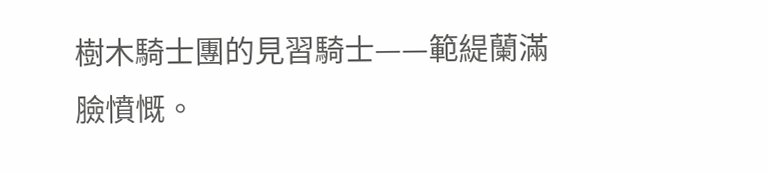樹木騎士團的見習騎士——範緹蘭滿臉憤慨。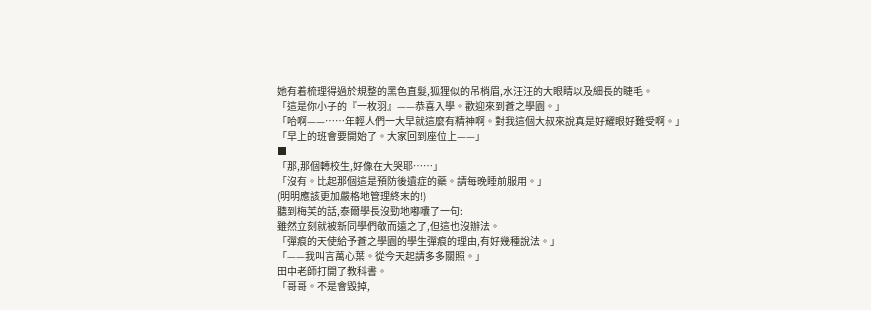她有着梳理得過於規整的黑色直髮,狐狸似的吊梢眉,水汪汪的大眼睛以及細長的睫毛。
「這是你小子的『一枚羽』——恭喜入學。歡迎來到蒼之學園。」
「哈啊——……年輕人們一大早就這麼有精神啊。對我這個大叔來說真是好耀眼好難受啊。」
「早上的班會要開始了。大家回到座位上——」
■
「那,那個轉校生,好像在大哭耶……」
「沒有。比起那個這是預防後遺症的藥。請每晚睡前服用。」
(明明應該更加嚴格地管理終末的!)
聽到梅芙的話,泰爾學長沒勁地嘟囔了一句:
雖然立刻就被新同學們敬而遠之了,但這也沒辦法。
「彈痕的天使給予蒼之學園的學生彈痕的理由,有好幾種說法。」
「——我叫言萬心葉。從今天起請多多關照。」
田中老師打開了教科書。
「哥哥。不是會毀掉,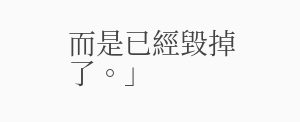而是已經毀掉了。」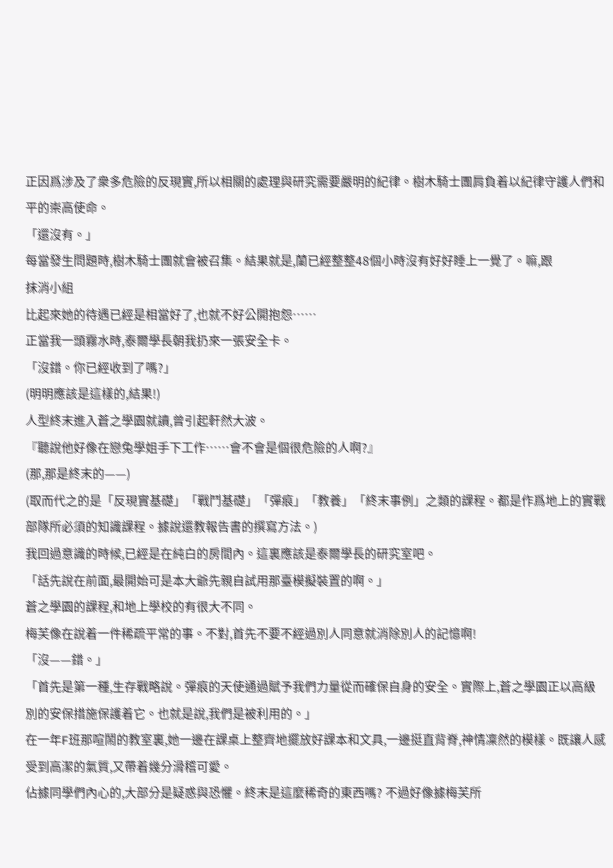正因爲涉及了衆多危險的反現實,所以相關的處理與研究需要嚴明的紀律。樹木騎士團肩負着以紀律守護人們和平的崇高使命。
「還沒有。」
每當發生問題時,樹木騎士團就會被召集。結果就是,蘭已經整整48個小時沒有好好睡上一覺了。嘛,跟
抹消小組
比起來她的待遇已經是相當好了,也就不好公開抱怨……
正當我一頭霧水時,泰爾學長朝我扔來一張安全卡。
「沒錯。你已經收到了嗎?」
(明明應該是這樣的,結果!)
人型終末進入蒼之學園就讀,曾引起軒然大波。
『聽說他好像在戀兔學姐手下工作……會不會是個很危險的人啊?』
(那,那是終末的——)
(取而代之的是「反現實基礎」「戰鬥基礎」「彈痕」「教養」「終末事例」之類的課程。都是作爲地上的實戰部隊所必須的知識課程。據說還教報告書的撰寫方法。)
我回過意識的時候,已經是在純白的房間內。這裏應該是泰爾學長的研究室吧。
「話先說在前面,最開始可是本大爺先親自試用那臺模擬裝置的啊。」
蒼之學園的課程,和地上學校的有很大不同。
梅芙像在說着一件稀疏平常的事。不對,首先不要不經過別人同意就消除別人的記憶啊!
「沒——錯。」
「首先是第一種,生存戰略說。彈痕的天使通過賦予我們力量從而確保自身的安全。實際上,蒼之學園正以高級別的安保措施保護着它。也就是說,我們是被利用的。」
在一年F班那喧鬧的教室裏,她一邊在課桌上整齊地擺放好課本和文具,一邊挺直背脊,神情凜然的模樣。既讓人感受到高潔的氣質,又帶着幾分滑稽可愛。
佔據同學們內心的,大部分是疑惑與恐懼。終末是這麼稀奇的東西嗎? 不過好像據梅芙所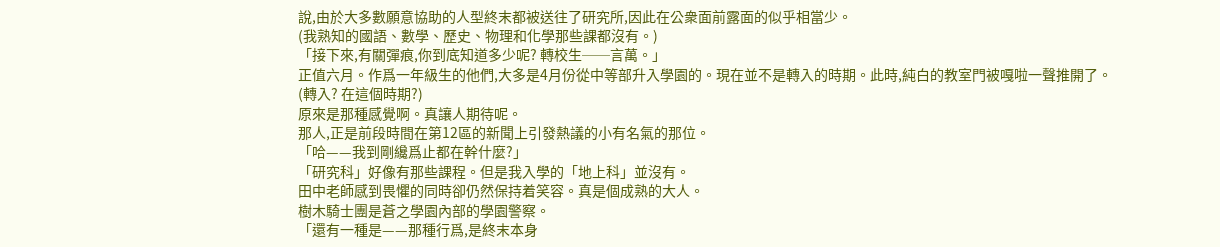說,由於大多數願意協助的人型終末都被送往了研究所,因此在公衆面前露面的似乎相當少。
(我熟知的國語、數學、歷史、物理和化學那些課都沒有。)
「接下來,有關彈痕,你到底知道多少呢? 轉校生──言萬。」
正值六月。作爲一年級生的他們,大多是4月份從中等部升入學園的。現在並不是轉入的時期。此時,純白的教室門被嘎啦一聲推開了。
(轉入? 在這個時期?)
原來是那種感覺啊。真讓人期待呢。
那人,正是前段時間在第12區的新聞上引發熱議的小有名氣的那位。
「哈——我到剛纔爲止都在幹什麼?」
「研究科」好像有那些課程。但是我入學的「地上科」並沒有。
田中老師感到畏懼的同時卻仍然保持着笑容。真是個成熟的大人。
樹木騎士團是蒼之學園內部的學園警察。
「還有一種是——那種行爲,是終末本身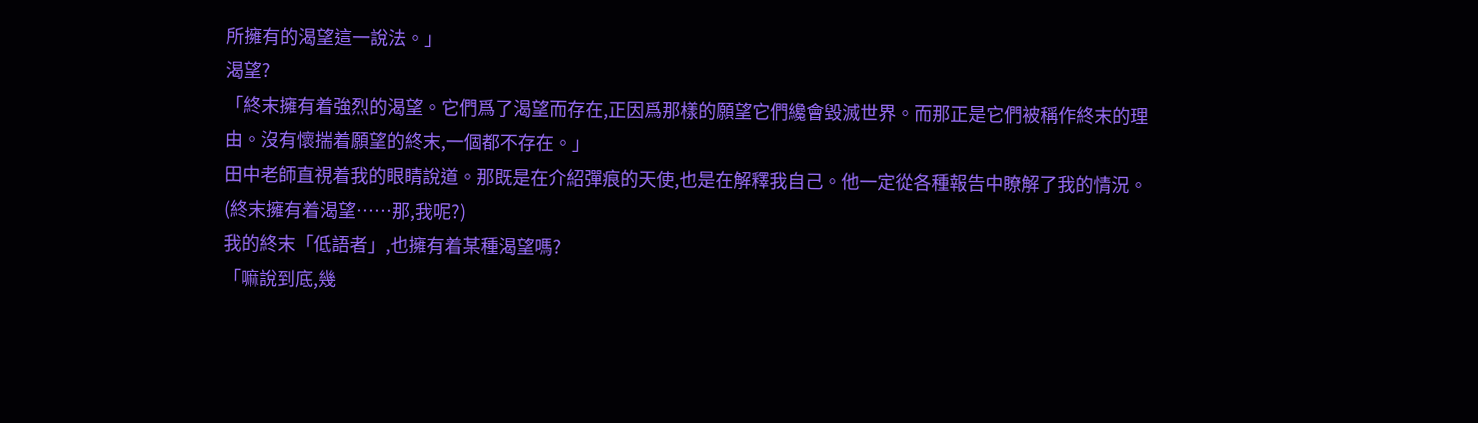所擁有的渴望這一說法。」
渴望?
「終末擁有着強烈的渴望。它們爲了渴望而存在,正因爲那樣的願望它們纔會毀滅世界。而那正是它們被稱作終末的理由。沒有懷揣着願望的終末,一個都不存在。」
田中老師直視着我的眼睛說道。那既是在介紹彈痕的天使,也是在解釋我自己。他一定從各種報告中瞭解了我的情況。
(終末擁有着渴望……那,我呢?)
我的終末「低語者」,也擁有着某種渴望嗎?
「嘛說到底,幾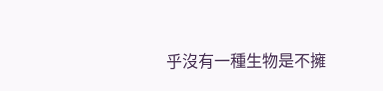乎沒有一種生物是不擁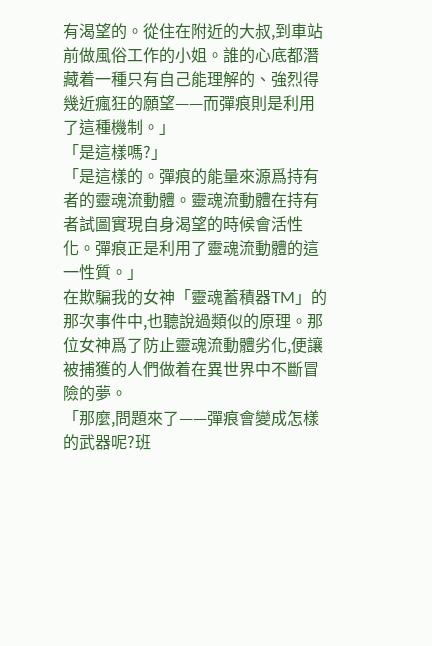有渴望的。從住在附近的大叔,到車站前做風俗工作的小姐。誰的心底都潛藏着一種只有自己能理解的、強烈得幾近瘋狂的願望——而彈痕則是利用了這種機制。」
「是這樣嗎?」
「是這樣的。彈痕的能量來源爲持有者的靈魂流動體。靈魂流動體在持有者試圖實現自身渴望的時候會活性化。彈痕正是利用了靈魂流動體的這一性質。」
在欺騙我的女神「靈魂蓄積器TM」的那次事件中,也聽說過類似的原理。那位女神爲了防止靈魂流動體劣化,便讓被捕獲的人們做着在異世界中不斷冒險的夢。
「那麼,問題來了——彈痕會變成怎樣的武器呢?班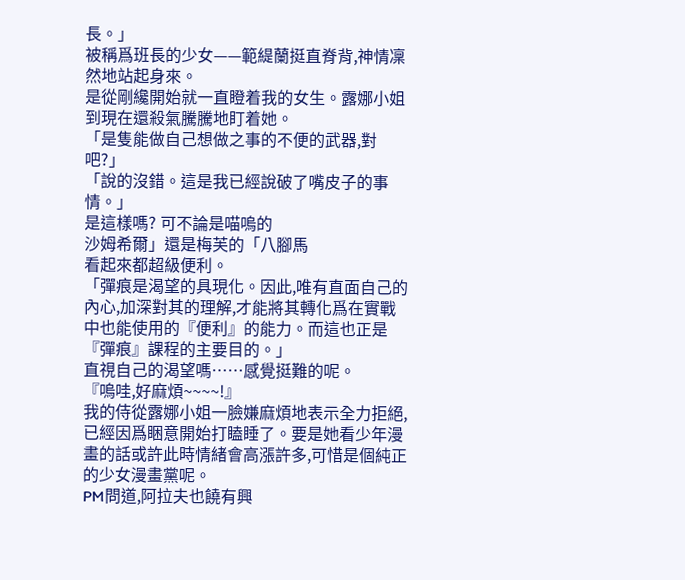長。」
被稱爲班長的少女——範緹蘭挺直脊背,神情凜然地站起身來。
是從剛纔開始就一直瞪着我的女生。露娜小姐到現在還殺氣騰騰地盯着她。
「是隻能做自己想做之事的不便的武器,對吧?」
「說的沒錯。這是我已經說破了嘴皮子的事情。」
是這樣嗎? 可不論是喵嗚的
沙姆希爾」還是梅芙的「八腳馬
看起來都超級便利。
「彈痕是渴望的具現化。因此,唯有直面自己的內心,加深對其的理解,才能將其轉化爲在實戰中也能使用的『便利』的能力。而這也正是『彈痕』課程的主要目的。」
直視自己的渴望嗎……感覺挺難的呢。
『嗚哇,好麻煩~~~~!』
我的侍從露娜小姐一臉嫌麻煩地表示全力拒絕,已經因爲睏意開始打瞌睡了。要是她看少年漫畫的話或許此時情緒會高漲許多,可惜是個純正的少女漫畫黨呢。
PM問道,阿拉夫也饒有興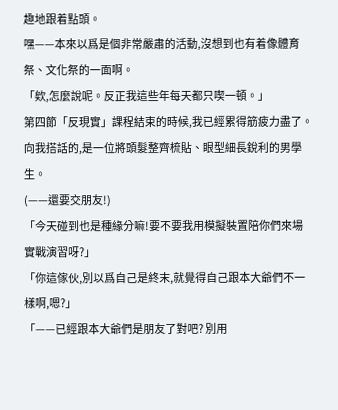趣地跟着點頭。
嘿——本來以爲是個非常嚴肅的活動,沒想到也有着像體育祭、文化祭的一面啊。
「欸,怎麼說呢。反正我這些年每天都只喫一頓。」
第四節「反現實」課程結束的時候,我已經累得筋疲力盡了。
向我搭話的,是一位將頭髮整齊梳貼、眼型細長銳利的男學生。
(——還要交朋友!)
「今天碰到也是種緣分嘛!要不要我用模擬裝置陪你們來場實戰演習呀?」
「你這傢伙,別以爲自己是終末,就覺得自己跟本大爺們不一樣啊,嗯?」
「——已經跟本大爺們是朋友了對吧? 別用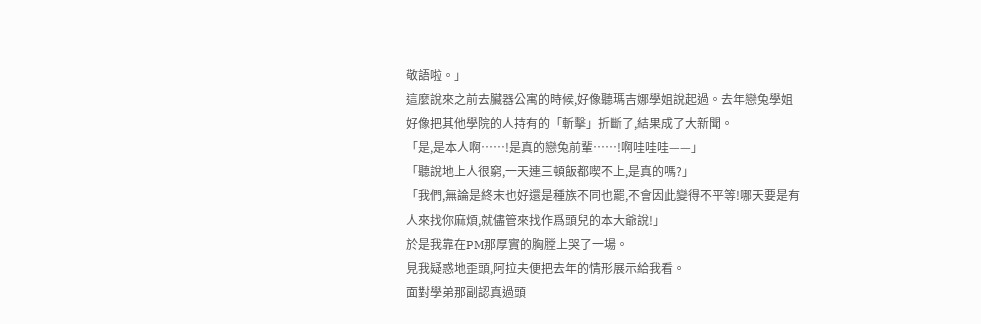敬語啦。」
這麼說來之前去臟器公寓的時候,好像聽瑪吉娜學姐說起過。去年戀兔學姐好像把其他學院的人持有的「斬擊」折斷了,結果成了大新聞。
「是,是本人啊……!是真的戀兔前輩……!啊哇哇哇——」
「聽說地上人很窮,一天連三頓飯都喫不上,是真的嗎?」
「我們,無論是終末也好還是種族不同也罷,不會因此變得不平等!哪天要是有人來找你麻煩,就儘管來找作爲頭兒的本大爺說!」
於是我靠在PM那厚實的胸膛上哭了一場。
見我疑惑地歪頭,阿拉夫便把去年的情形展示給我看。
面對學弟那副認真過頭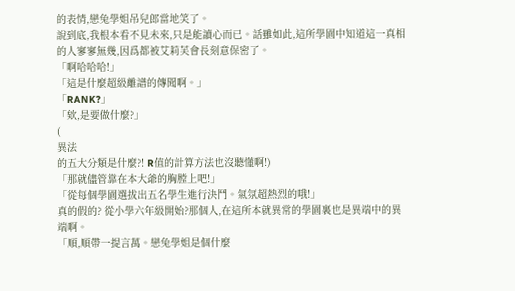的表情,戀兔學姐吊兒郎當地笑了。
說到底,我根本看不見未來,只是能讀心而已。話雖如此,這所學園中知道這一真相的人寥寥無幾,因爲都被艾莉芙會長刻意保密了。
「啊哈哈哈!」
「這是什麼超級離譜的傳聞啊。」
「RANK?」
「欸,是要做什麼?」
(
異法
的五大分類是什麼?! R值的計算方法也沒聽懂啊!)
「那就儘管靠在本大爺的胸膛上吧!」
「從每個學園選拔出五名學生進行決鬥。氣氛超熱烈的哦!」
真的假的? 從小學六年級開始?那個人,在這所本就異常的學園裏也是異端中的異端啊。
「順,順帶一提言萬。戀兔學姐是個什麼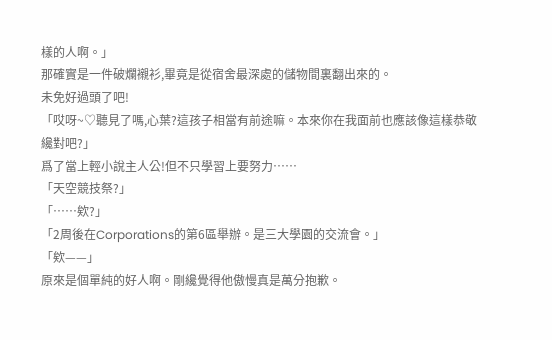樣的人啊。」
那確實是一件破爛襯衫,畢竟是從宿舍最深處的儲物間裏翻出來的。
未免好過頭了吧!
「哎呀~♡聽見了嗎,心葉?這孩子相當有前途嘛。本來你在我面前也應該像這樣恭敬纔對吧?」
爲了當上輕小說主人公!但不只學習上要努力……
「天空競技祭?」
「……欸?」
「2周後在Corporations的第6區舉辦。是三大學園的交流會。」
「欸——」
原來是個單純的好人啊。剛纔覺得他傲慢真是萬分抱歉。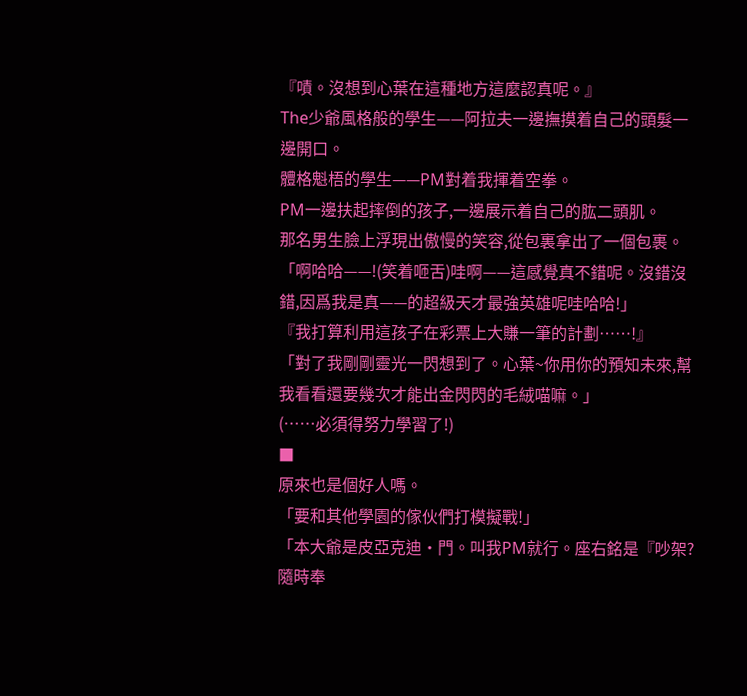『嘖。沒想到心葉在這種地方這麼認真呢。』
The少爺風格般的學生——阿拉夫一邊撫摸着自己的頭髮一邊開口。
體格魁梧的學生——PM對着我揮着空拳。
PM一邊扶起摔倒的孩子,一邊展示着自己的肱二頭肌。
那名男生臉上浮現出傲慢的笑容,從包裏拿出了一個包裹。
「啊哈哈——!(笑着咂舌)哇啊——這感覺真不錯呢。沒錯沒錯,因爲我是真——的超級天才最強英雄呢哇哈哈!」
『我打算利用這孩子在彩票上大賺一筆的計劃……!』
「對了我剛剛靈光一閃想到了。心葉~你用你的預知未來,幫我看看還要幾次才能出金閃閃的毛絨喵嘛。」
(……必須得努力學習了!)
■
原來也是個好人嗎。
「要和其他學園的傢伙們打模擬戰!」
「本大爺是皮亞克迪·門。叫我PM就行。座右銘是『吵架?隨時奉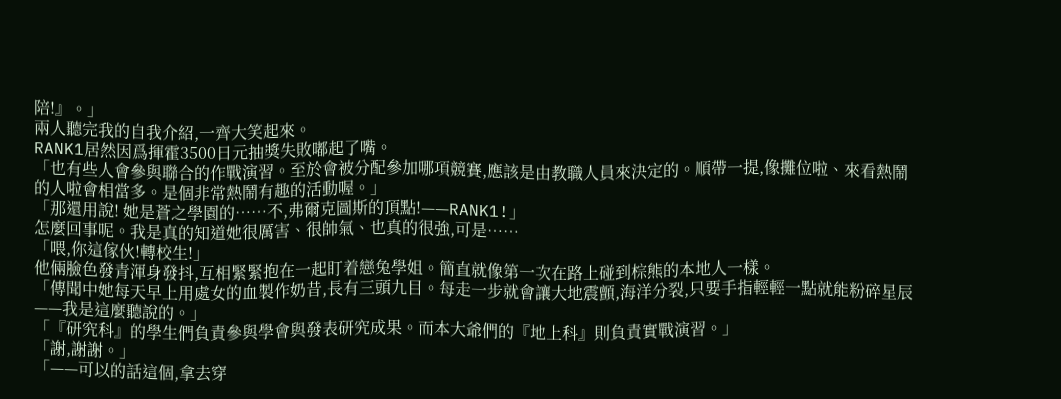陪!』。」
兩人聽完我的自我介紹,一齊大笑起來。
RANK1居然因爲揮霍3500日元抽獎失敗嘟起了嘴。
「也有些人會參與聯合的作戰演習。至於會被分配參加哪項競賽,應該是由教職人員來決定的。順帶一提,像攤位啦、來看熱鬧的人啦會相當多。是個非常熱鬧有趣的活動喔。」
「那還用說! 她是蒼之學園的……不,弗爾克圖斯的頂點!——RANK1!」
怎麼回事呢。我是真的知道她很厲害、很帥氣、也真的很強,可是……
「喂,你這傢伙!轉校生!」
他倆臉色發青渾身發抖,互相緊緊抱在一起盯着戀兔學姐。簡直就像第一次在路上碰到棕熊的本地人一樣。
「傳聞中她每天早上用處女的血製作奶昔,長有三頭九目。每走一步就會讓大地震顫,海洋分裂,只要手指輕輕一點就能粉碎星辰——我是這麼聽說的。」
「『研究科』的學生們負責參與學會與發表研究成果。而本大爺們的『地上科』則負責實戰演習。」
「謝,謝謝。」
「——可以的話這個,拿去穿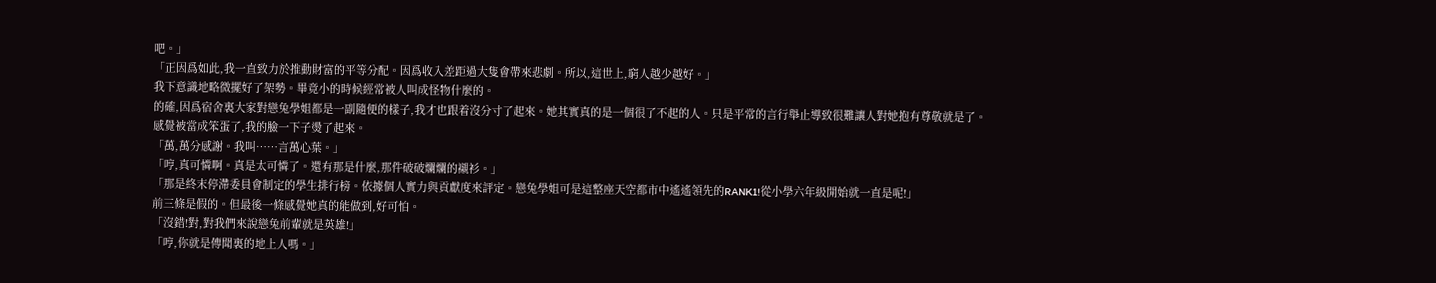吧。」
「正因爲如此,我一直致力於推動財富的平等分配。因爲收入差距過大隻會帶來悲劇。所以,這世上,窮人越少越好。」
我下意識地略微擺好了架勢。畢竟小的時候經常被人叫成怪物什麼的。
的確,因爲宿舍裏大家對戀兔學姐都是一副隨便的樣子,我才也跟着沒分寸了起來。她其實真的是一個很了不起的人。只是平常的言行舉止導致很難讓人對她抱有尊敬就是了。
感覺被當成笨蛋了,我的臉一下子燙了起來。
「萬,萬分感謝。我叫……言萬心葉。」
「哼,真可憐啊。真是太可憐了。還有那是什麼,那件破破爛爛的襯衫。」
「那是終末停滯委員會制定的學生排行榜。依據個人實力與貢獻度來評定。戀兔學姐可是這整座天空都市中遙遙領先的RANK1!從小學六年級開始就一直是呢!」
前三條是假的。但最後一條感覺她真的能做到,好可怕。
「沒錯!對,對我們來說戀兔前輩就是英雄!」
「哼,你就是傳聞裏的地上人嗎。」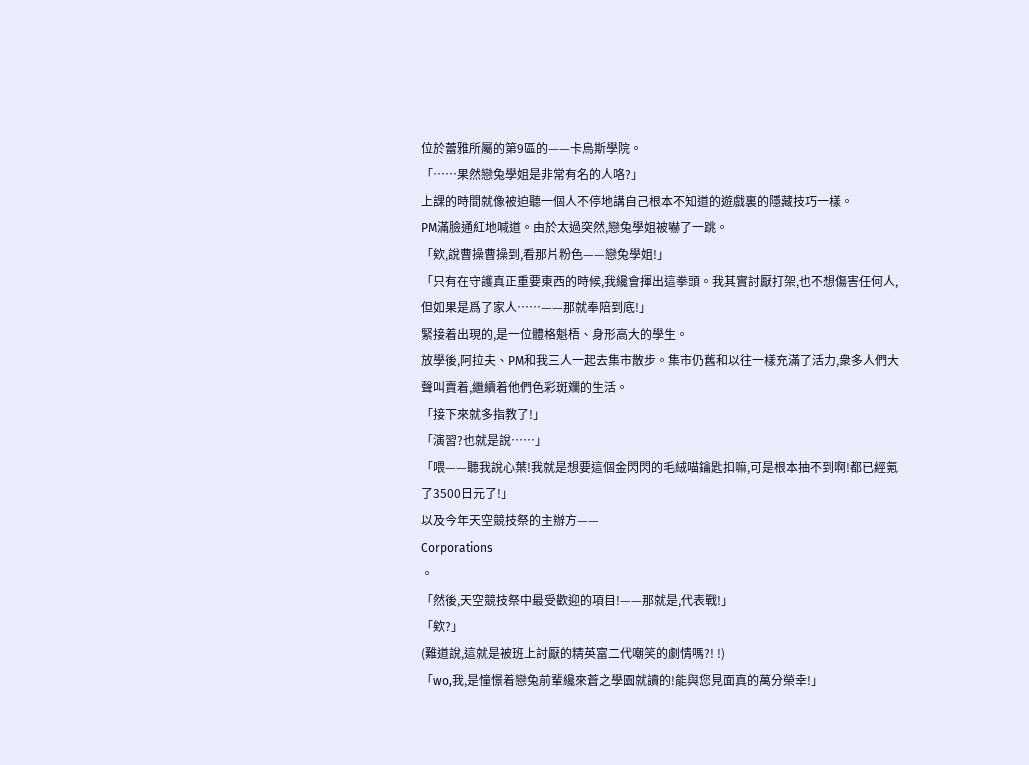位於蕾雅所屬的第9區的——卡烏斯學院。
「……果然戀兔學姐是非常有名的人咯?」
上課的時間就像被迫聽一個人不停地講自己根本不知道的遊戲裏的隱藏技巧一樣。
PM滿臉通紅地喊道。由於太過突然,戀兔學姐被嚇了一跳。
「欸,說曹操曹操到,看那片粉色——戀兔學姐!」
「只有在守護真正重要東西的時候,我纔會揮出這拳頭。我其實討厭打架,也不想傷害任何人,但如果是爲了家人……——那就奉陪到底!」
緊接着出現的,是一位體格魁梧、身形高大的學生。
放學後,阿拉夫、PM和我三人一起去集市散步。集市仍舊和以往一樣充滿了活力,衆多人們大聲叫賣着,繼續着他們色彩斑斕的生活。
「接下來就多指教了!」
「演習?也就是說……」
「喂——聽我說心葉!我就是想要這個金閃閃的毛絨喵鑰匙扣嘛,可是根本抽不到啊!都已經氪了3500日元了!」
以及今年天空競技祭的主辦方——
Corporations
。
「然後,天空競技祭中最受歡迎的項目!——那就是,代表戰!」
「欸?」
(難道說,這就是被班上討厭的精英富二代嘲笑的劇情嗎?! !)
「wo,我,是憧憬着戀兔前輩纔來蒼之學園就讀的!能與您見面真的萬分榮幸!」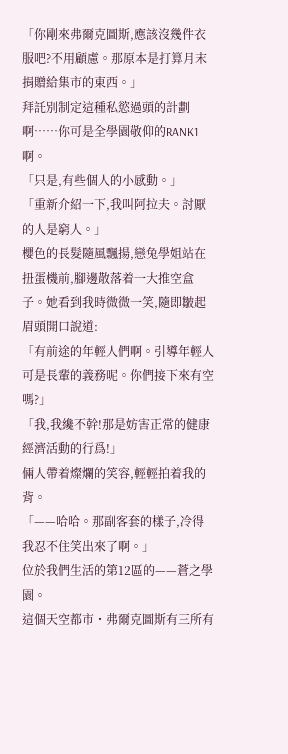「你剛來弗爾克圖斯,應該沒幾件衣服吧?不用顧慮。那原本是打算月末捐贈給集市的東西。」
拜託別制定這種私慾過頭的計劃啊……你可是全學園敬仰的RANK1啊。
「只是,有些個人的小感動。」
「重新介紹一下,我叫阿拉夫。討厭的人是窮人。」
櫻色的長髮隨風飄揚,戀兔學姐站在扭蛋機前,腳邊散落着一大推空盒子。她看到我時微微一笑,隨即皺起眉頭開口說道:
「有前途的年輕人們啊。引導年輕人可是長輩的義務呢。你們接下來有空嗎?」
「我,我纔不幹!那是妨害正常的健康經濟活動的行爲!」
倆人帶着燦爛的笑容,輕輕拍着我的背。
「——哈哈。那副客套的樣子,冷得我忍不住笑出來了啊。」
位於我們生活的第12區的——蒼之學園。
這個天空都市・弗爾克圖斯有三所有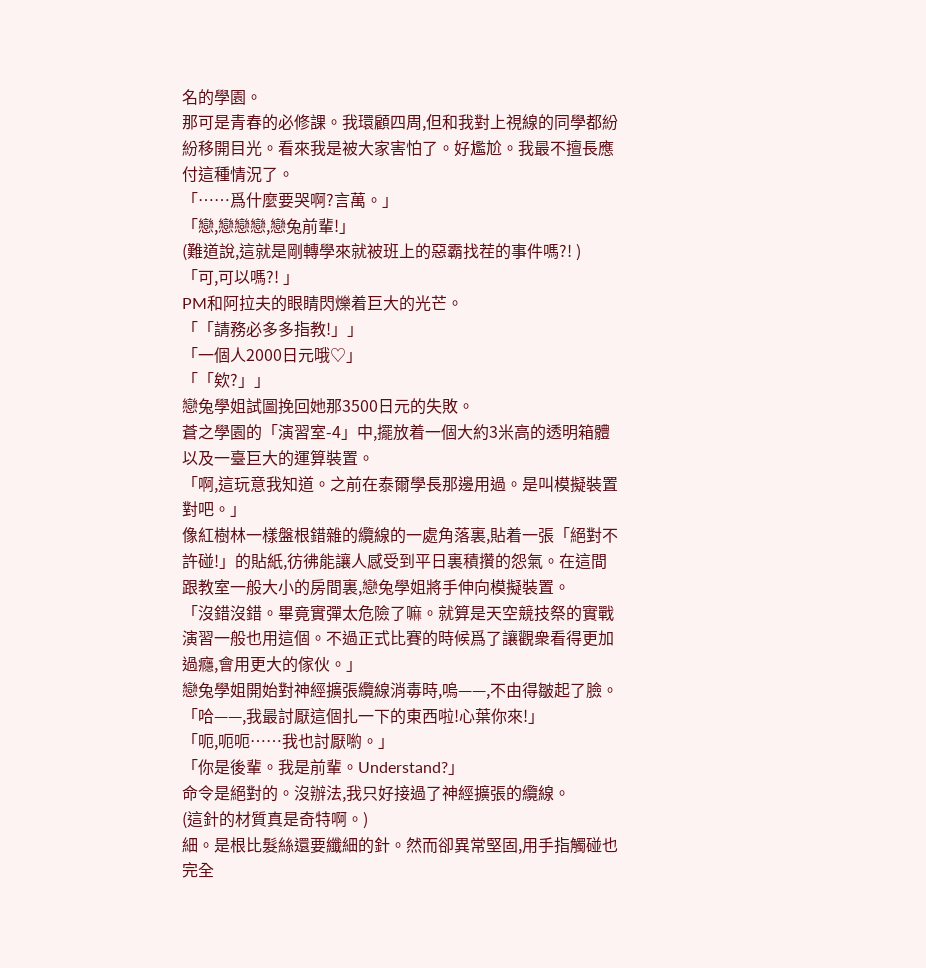名的學園。
那可是青春的必修課。我環顧四周,但和我對上視線的同學都紛紛移開目光。看來我是被大家害怕了。好尷尬。我最不擅長應付這種情況了。
「……爲什麼要哭啊?言萬。」
「戀,戀戀戀,戀兔前輩!」
(難道說,這就是剛轉學來就被班上的惡霸找茬的事件嗎?! )
「可,可以嗎?! 」
PM和阿拉夫的眼睛閃爍着巨大的光芒。
「「請務必多多指教!」」
「一個人2000日元哦♡」
「「欸?」」
戀兔學姐試圖挽回她那3500日元的失敗。
蒼之學園的「演習室-4」中,擺放着一個大約3米高的透明箱體以及一臺巨大的運算裝置。
「啊,這玩意我知道。之前在泰爾學長那邊用過。是叫模擬裝置對吧。」
像紅樹林一樣盤根錯雜的纜線的一處角落裏,貼着一張「絕對不許碰!」的貼紙,彷彿能讓人感受到平日裏積攢的怨氣。在這間跟教室一般大小的房間裏,戀兔學姐將手伸向模擬裝置。
「沒錯沒錯。畢竟實彈太危險了嘛。就算是天空競技祭的實戰演習一般也用這個。不過正式比賽的時候爲了讓觀衆看得更加過癮,會用更大的傢伙。」
戀兔學姐開始對神經擴張纜線消毒時,嗚——,不由得皺起了臉。
「哈——,我最討厭這個扎一下的東西啦!心葉你來!」
「呃,呃呃……我也討厭喲。」
「你是後輩。我是前輩。Understand?」
命令是絕對的。沒辦法,我只好接過了神經擴張的纜線。
(這針的材質真是奇特啊。)
細。是根比髮絲還要纖細的針。然而卻異常堅固,用手指觸碰也完全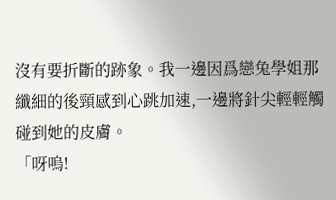沒有要折斷的跡象。我一邊因爲戀兔學姐那纖細的後頸感到心跳加速,一邊將針尖輕輕觸碰到她的皮膚。
「呀嗚!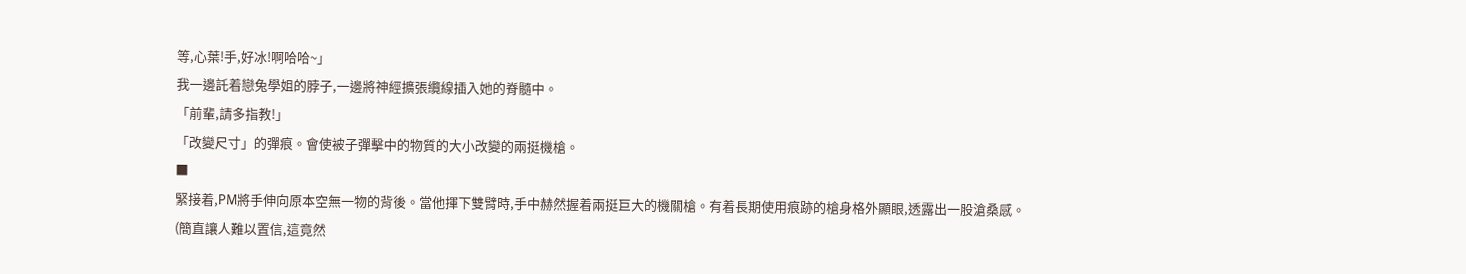等,心葉!手,好冰!啊哈哈~」
我一邊託着戀兔學姐的脖子,一邊將神經擴張纜線插入她的脊髓中。
「前輩,請多指教!」
「改變尺寸」的彈痕。會使被子彈擊中的物質的大小改變的兩挺機槍。
■
緊接着,PM將手伸向原本空無一物的背後。當他揮下雙臂時,手中赫然握着兩挺巨大的機關槍。有着長期使用痕跡的槍身格外顯眼,透露出一股滄桑感。
(簡直讓人難以置信,這竟然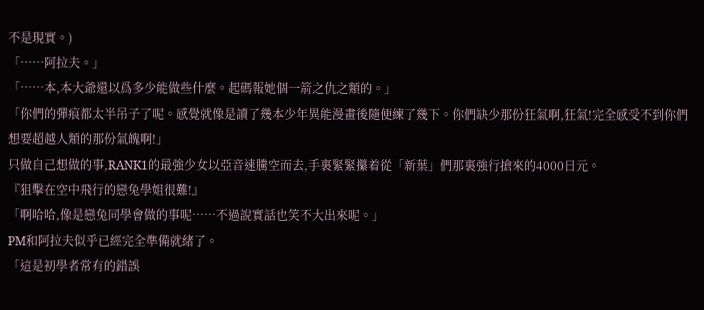不是現實。)
「……阿拉夫。」
「……本,本大爺還以爲多少能做些什麼。起碼報她個一箭之仇之類的。」
「你們的彈痕都太半吊子了呢。感覺就像是讀了幾本少年異能漫畫後隨便練了幾下。你們缺少那份狂氣啊,狂氣!完全感受不到你們想要超越人類的那份氣魄啊!」
只做自己想做的事,RANK1的最強少女以亞音速騰空而去,手裏緊緊攥着從「新葉」們那裏強行搶來的4000日元。
『狙擊在空中飛行的戀兔學姐很難!』
「啊哈哈,像是戀兔同學會做的事呢……不過說實話也笑不大出來呢。」
PM和阿拉夫似乎已經完全準備就緒了。
「這是初學者常有的錯誤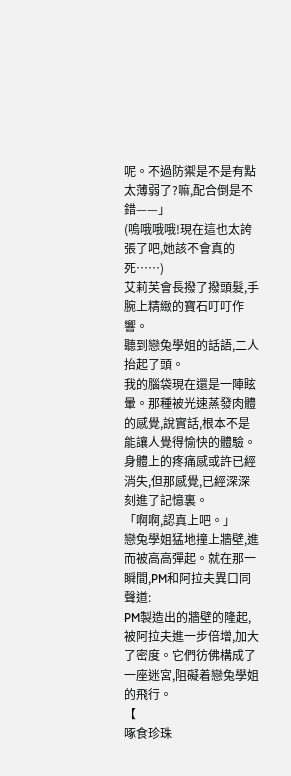呢。不過防禦是不是有點太薄弱了?嘛,配合倒是不錯——」
(嗚哦哦哦!現在這也太誇張了吧,她該不會真的死……)
艾莉芙會長撥了撥頭髮,手腕上精緻的寶石叮叮作響。
聽到戀兔學姐的話語,二人抬起了頭。
我的腦袋現在還是一陣眩暈。那種被光速蒸發肉體的感覺,說實話,根本不是能讓人覺得愉快的體驗。身體上的疼痛感或許已經消失,但那感覺,已經深深刻進了記憶裏。
「啊啊,認真上吧。」
戀兔學姐猛地撞上牆壁,進而被高高彈起。就在那一瞬間,PM和阿拉夫異口同聲道:
PM製造出的牆壁的隆起,被阿拉夫進一步倍增,加大了密度。它們彷佛構成了一座迷宮,阻礙着戀兔學姐的飛行。
【
啄食珍珠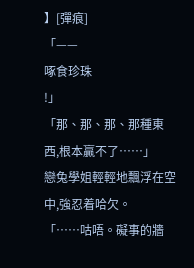】[彈痕]
「——
啄食珍珠
!」
「那、那、那、那種東西,根本贏不了……」
戀兔學姐輕輕地飄浮在空中,強忍着哈欠。
「……咕唔。礙事的牆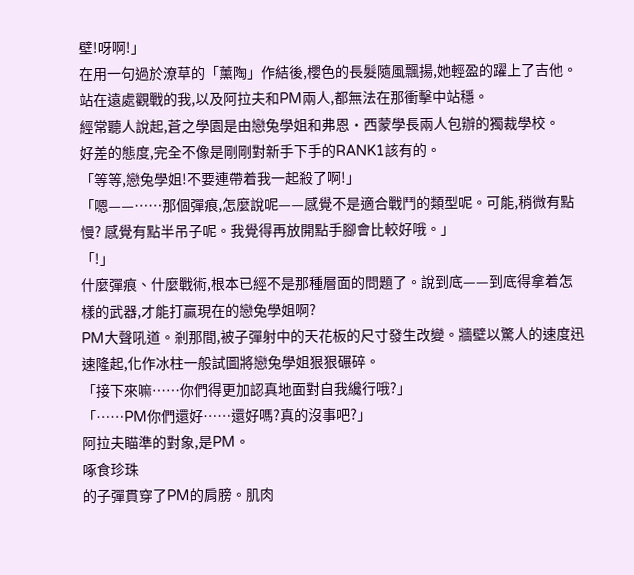壁!呀啊!」
在用一句過於潦草的「薰陶」作結後,櫻色的長髮隨風飄揚,她輕盈的躍上了吉他。
站在遠處觀戰的我,以及阿拉夫和PM兩人,都無法在那衝擊中站穩。
經常聽人說起,蒼之學園是由戀兔學姐和弗恩・西蒙學長兩人包辦的獨裁學校。
好差的態度,完全不像是剛剛對新手下手的RANK1該有的。
「等等,戀兔學姐!不要連帶着我一起殺了啊!」
「嗯——……那個彈痕,怎麼說呢——感覺不是適合戰鬥的類型呢。可能,稍微有點慢? 感覺有點半吊子呢。我覺得再放開點手腳會比較好哦。」
「!」
什麼彈痕、什麼戰術,根本已經不是那種層面的問題了。說到底——到底得拿着怎樣的武器,才能打贏現在的戀兔學姐啊?
PM大聲吼道。剎那間,被子彈射中的天花板的尺寸發生改變。牆壁以驚人的速度迅速隆起,化作冰柱一般試圖將戀兔學姐狠狠碾碎。
「接下來嘛……你們得更加認真地面對自我纔行哦?」
「……PM你們還好……還好嗎?真的沒事吧?」
阿拉夫瞄準的對象,是PM。
啄食珍珠
的子彈貫穿了PM的肩膀。肌肉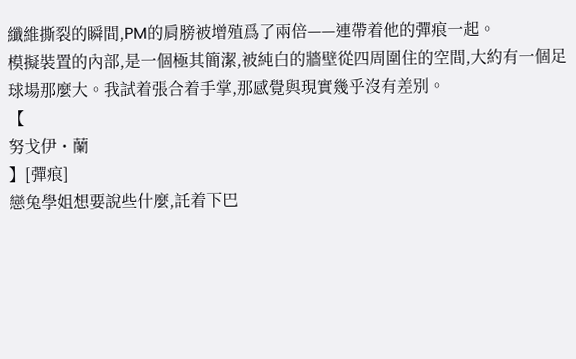纖維撕裂的瞬間,PM的肩膀被增殖爲了兩倍——連帶着他的彈痕一起。
模擬裝置的內部,是一個極其簡潔,被純白的牆壁從四周圍住的空間,大約有一個足球場那麼大。我試着張合着手掌,那感覺與現實幾乎沒有差別。
【
努戈伊・蘭
】[彈痕]
戀兔學姐想要說些什麼,託着下巴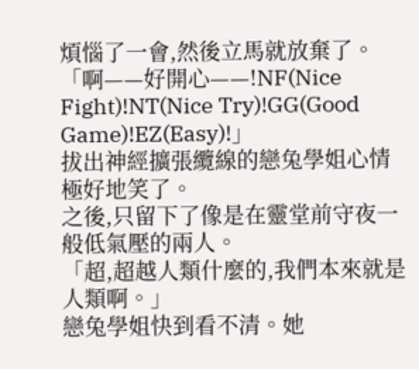煩惱了一會,然後立馬就放棄了。
「啊——好開心——!NF(Nice Fight)!NT(Nice Try)!GG(Good Game)!EZ(Easy)!」
拔出神經擴張纜線的戀兔學姐心情極好地笑了。
之後,只留下了像是在靈堂前守夜一般低氣壓的兩人。
「超,超越人類什麼的,我們本來就是人類啊。」
戀兔學姐快到看不清。她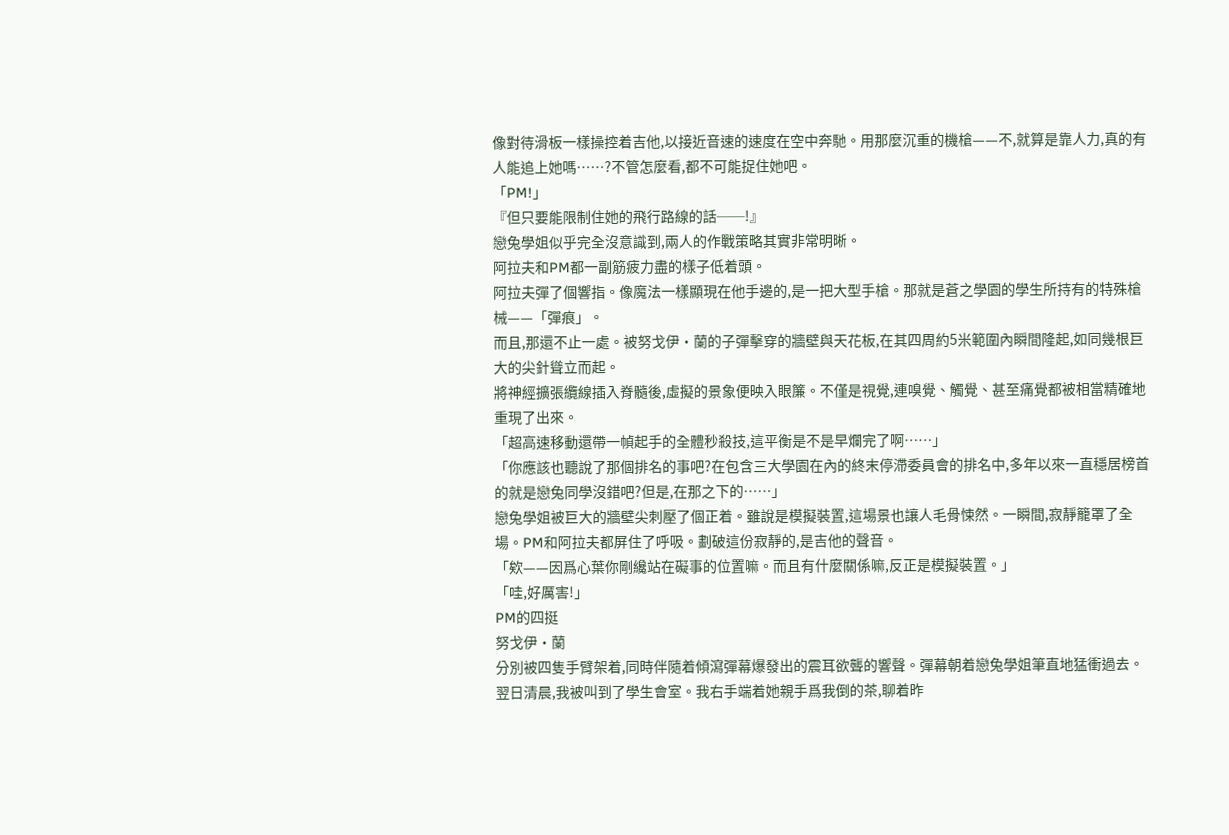像對待滑板一樣操控着吉他,以接近音速的速度在空中奔馳。用那麼沉重的機槍——不,就算是靠人力,真的有人能追上她嗎……?不管怎麼看,都不可能捉住她吧。
「PM!」
『但只要能限制住她的飛行路線的話──!』
戀兔學姐似乎完全沒意識到,兩人的作戰策略其實非常明晰。
阿拉夫和PM都一副筋疲力盡的樣子低着頭。
阿拉夫彈了個響指。像魔法一樣顯現在他手邊的,是一把大型手槍。那就是蒼之學園的學生所持有的特殊槍械——「彈痕」。
而且,那還不止一處。被努戈伊・蘭的子彈擊穿的牆壁與天花板,在其四周約5米範圍內瞬間隆起,如同幾根巨大的尖針聳立而起。
將神經擴張纜線插入脊髓後,虛擬的景象便映入眼簾。不僅是視覺,連嗅覺、觸覺、甚至痛覺都被相當精確地重現了出來。
「超高速移動還帶一幀起手的全體秒殺技,這平衡是不是早爛完了啊……」
「你應該也聽說了那個排名的事吧?在包含三大學園在內的終末停滯委員會的排名中,多年以來一直穩居榜首的就是戀兔同學沒錯吧?但是,在那之下的……」
戀兔學姐被巨大的牆壁尖刺壓了個正着。雖說是模擬裝置,這場景也讓人毛骨悚然。一瞬間,寂靜籠罩了全場。PM和阿拉夫都屏住了呼吸。劃破這份寂靜的,是吉他的聲音。
「欸——因爲心葉你剛纔站在礙事的位置嘛。而且有什麼關係嘛,反正是模擬裝置。」
「哇,好厲害!」
PM的四挺
努戈伊・蘭
分別被四隻手臂架着,同時伴隨着傾瀉彈幕爆發出的震耳欲聾的響聲。彈幕朝着戀兔學姐筆直地猛衝過去。
翌日清晨,我被叫到了學生會室。我右手端着她親手爲我倒的茶,聊着昨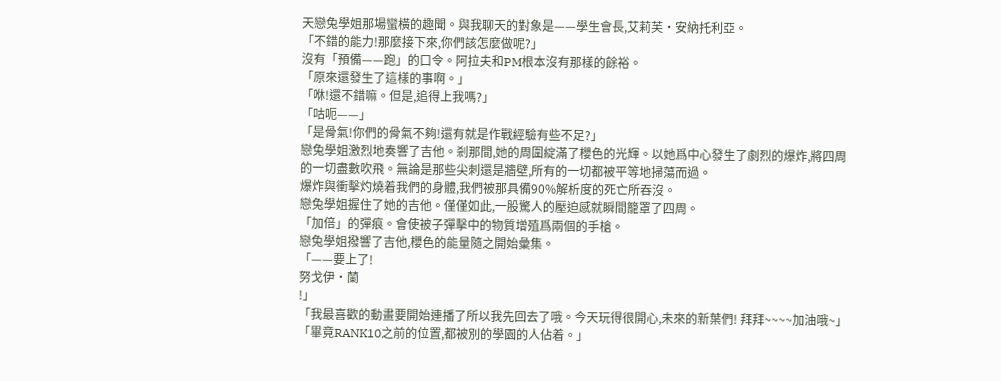天戀兔學姐那場蠻橫的趣聞。與我聊天的對象是——學生會長,艾莉芙・安納托利亞。
「不錯的能力!那麼接下來,你們該怎麼做呢?」
沒有「預備——跑」的口令。阿拉夫和PM根本沒有那樣的餘裕。
「原來還發生了這樣的事啊。」
「咻!還不錯嘛。但是,追得上我嗎?」
「咕呃——」
「是骨氣!你們的骨氣不夠!還有就是作戰經驗有些不足?」
戀兔學姐激烈地奏響了吉他。剎那間,她的周圍綻滿了櫻色的光輝。以她爲中心發生了劇烈的爆炸,將四周的一切盡數吹飛。無論是那些尖刺還是牆壁,所有的一切都被平等地掃蕩而過。
爆炸與衝擊灼燒着我們的身體,我們被那具備90%解析度的死亡所吞沒。
戀兔學姐握住了她的吉他。僅僅如此,一股驚人的壓迫感就瞬間籠罩了四周。
「加倍」的彈痕。會使被子彈擊中的物質增殖爲兩個的手槍。
戀兔學姐撥響了吉他,櫻色的能量隨之開始彙集。
「——要上了!
努戈伊・蘭
!」
「我最喜歡的動畫要開始連播了所以我先回去了哦。今天玩得很開心,未來的新葉們! 拜拜~~~~加油哦~」
「畢竟RANK10之前的位置,都被別的學園的人佔着。」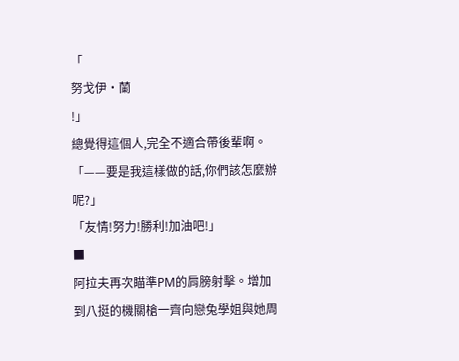「
努戈伊・蘭
!」
總覺得這個人,完全不適合帶後輩啊。
「——要是我這樣做的話,你們該怎麼辦呢?」
「友情!努力!勝利!加油吧!」
■
阿拉夫再次瞄準PM的肩膀射擊。增加到八挺的機關槍一齊向戀兔學姐與她周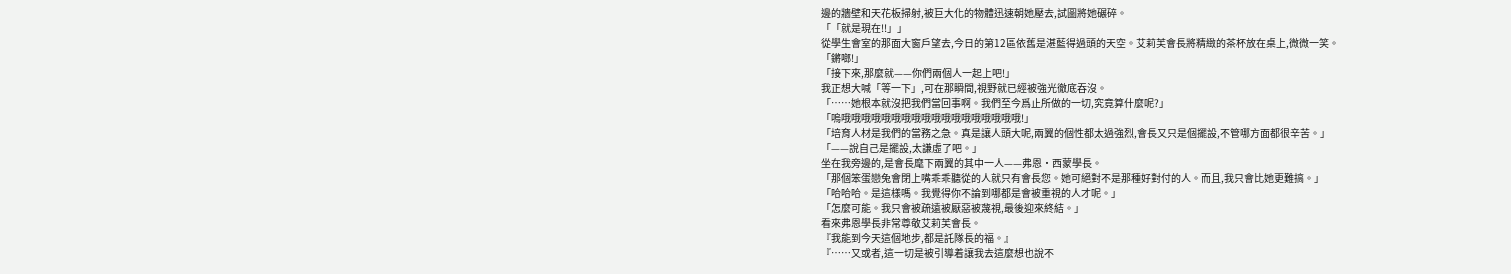邊的牆壁和天花板掃射,被巨大化的物體迅速朝她壓去,試圖將她碾碎。
「「就是現在!!」」
從學生會室的那面大窗戶望去,今日的第12區依舊是湛藍得過頭的天空。艾莉芙會長將精緻的茶杯放在桌上,微微一笑。
「鏘啷!」
「接下來,那麼就——你們兩個人一起上吧!」
我正想大喊「等一下」,可在那瞬間,視野就已經被強光徹底吞沒。
「……她根本就沒把我們當回事啊。我們至今爲止所做的一切,究竟算什麼呢?」
「嗚哦哦哦哦哦哦哦哦哦哦哦哦哦哦哦哦哦哦!」
「培育人材是我們的當務之急。真是讓人頭大呢,兩翼的個性都太過強烈,會長又只是個擺設,不管哪方面都很辛苦。」
「——說自己是擺設,太謙虛了吧。」
坐在我旁邊的,是會長麾下兩翼的其中一人——弗恩・西蒙學長。
「那個笨蛋戀兔會閉上嘴乖乖聽從的人就只有會長您。她可絕對不是那種好對付的人。而且,我只會比她更難搞。」
「哈哈哈。是這樣嗎。我覺得你不論到哪都是會被重視的人才呢。」
「怎麼可能。我只會被疏遠被厭惡被蔑視,最後迎來終結。」
看來弗恩學長非常尊敬艾莉芙會長。
『我能到今天這個地步,都是託隊長的福。』
『……又或者,這一切是被引導着讓我去這麼想也說不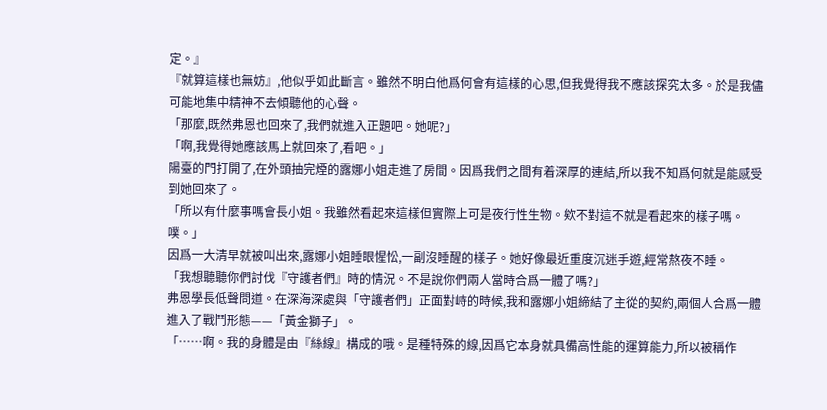定。』
『就算這樣也無妨』,他似乎如此斷言。雖然不明白他爲何會有這樣的心思,但我覺得我不應該探究太多。於是我儘可能地集中精神不去傾聽他的心聲。
「那麼,既然弗恩也回來了,我們就進入正題吧。她呢?」
「啊,我覺得她應該馬上就回來了,看吧。」
陽臺的門打開了,在外頭抽完煙的露娜小姐走進了房間。因爲我們之間有着深厚的連結,所以我不知爲何就是能感受到她回來了。
「所以有什麼事嗎會長小姐。我雖然看起來這樣但實際上可是夜行性生物。欸不對這不就是看起來的樣子嗎。噗。」
因爲一大清早就被叫出來,露娜小姐睡眼惺忪,一副沒睡醒的樣子。她好像最近重度沉迷手遊,經常熬夜不睡。
「我想聽聽你們討伐『守護者們』時的情況。不是說你們兩人當時合爲一體了嗎?」
弗恩學長低聲問道。在深海深處與「守護者們」正面對峙的時候,我和露娜小姐締結了主從的契約,兩個人合爲一體進入了戰鬥形態——「黃金獅子」。
「……啊。我的身體是由『絲線』構成的哦。是種特殊的線,因爲它本身就具備高性能的運算能力,所以被稱作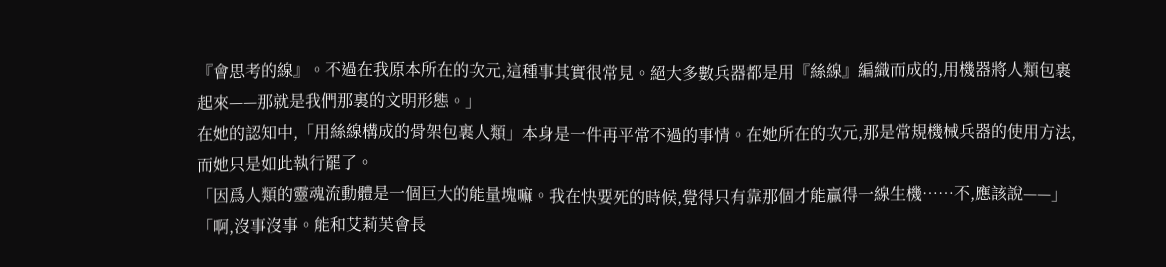『會思考的線』。不過在我原本所在的次元,這種事其實很常見。絕大多數兵器都是用『絲線』編織而成的,用機器將人類包裹起來——那就是我們那裏的文明形態。」
在她的認知中,「用絲線構成的骨架包裹人類」本身是一件再平常不過的事情。在她所在的次元,那是常規機械兵器的使用方法,而她只是如此執行罷了。
「因爲人類的靈魂流動體是一個巨大的能量塊嘛。我在快要死的時候,覺得只有靠那個才能贏得一線生機……不,應該說——」
「啊,沒事沒事。能和艾莉芙會長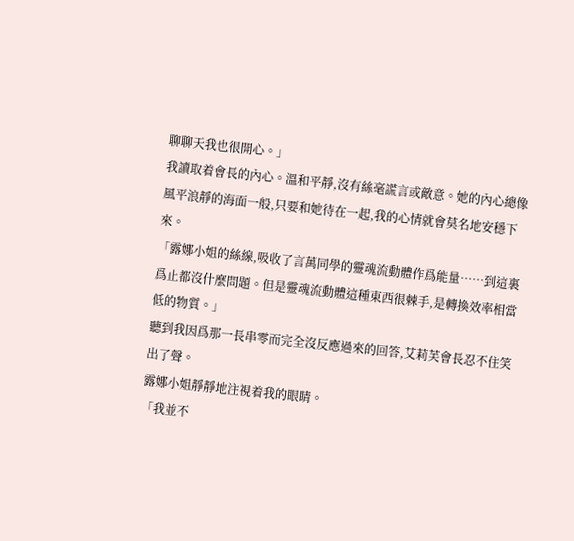聊聊天我也很開心。」
我讀取着會長的內心。溫和平靜,沒有絲毫謊言或敵意。她的內心總像風平浪靜的海面一般,只要和她待在一起,我的心情就會莫名地安穩下來。
「露娜小姐的絲線,吸收了言萬同學的靈魂流動體作爲能量……到這裏爲止都沒什麼問題。但是靈魂流動體這種東西很棘手,是轉換效率相當低的物質。」
聽到我因爲那一長串零而完全沒反應過來的回答,艾莉芙會長忍不住笑出了聲。
露娜小姐靜靜地注視着我的眼睛。
「我並不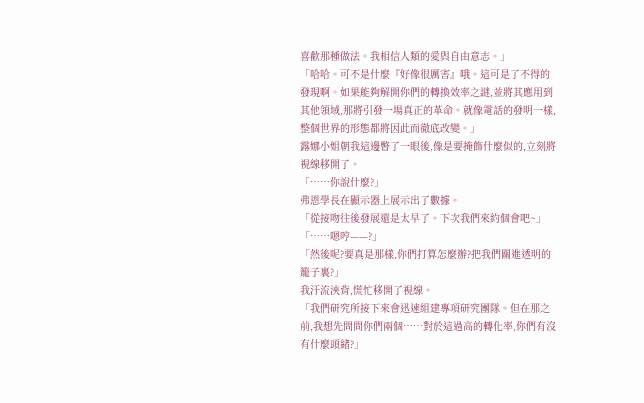喜歡那種做法。我相信人類的愛與自由意志。」
「哈哈。可不是什麼『好像很厲害』哦。這可是了不得的發現啊。如果能夠解開你們的轉換效率之謎,並將其應用到其他領域,那將引發一場真正的革命。就像電話的發明一樣,整個世界的形態都將因此而徹底改變。」
露娜小姐朝我這邊瞥了一眼後,像是要掩飾什麼似的,立刻將視線移開了。
「……你說什麼?」
弗恩學長在顯示器上展示出了數據。
「從接吻往後發展還是太早了。下次我們來約個會吧~」
「……嗯哼——?」
「然後呢?要真是那樣,你們打算怎麼辦?把我們關進透明的籠子裏?」
我汗流浹背,慌忙移開了視線。
「我們研究所接下來會迅速組建專項研究團隊。但在那之前,我想先問問你們兩個……對於這過高的轉化率,你們有沒有什麼頭緒?」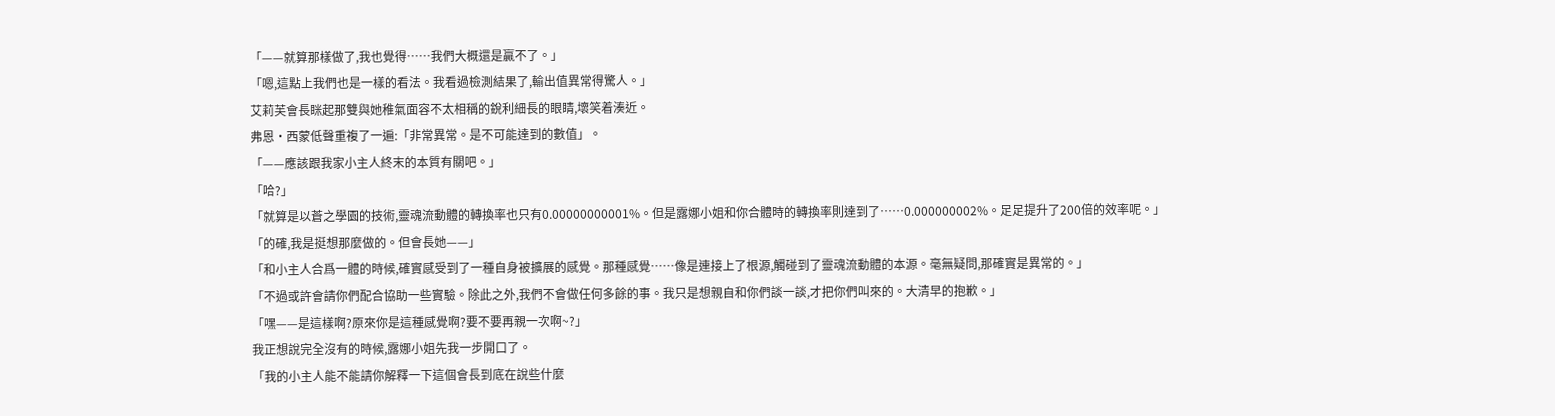「——就算那樣做了,我也覺得……我們大概還是贏不了。」
「嗯,這點上我們也是一樣的看法。我看過檢測結果了,輸出值異常得驚人。」
艾莉芙會長眯起那雙與她稚氣面容不太相稱的銳利細長的眼睛,壞笑着湊近。
弗恩・西蒙低聲重複了一遍:「非常異常。是不可能達到的數值」。
「——應該跟我家小主人終末的本質有關吧。」
「哈?」
「就算是以蒼之學園的技術,靈魂流動體的轉換率也只有0.00000000001%。但是露娜小姐和你合體時的轉換率則達到了……0.000000002%。足足提升了200倍的效率呢。」
「的確,我是挺想那麼做的。但會長她——」
「和小主人合爲一體的時候,確實感受到了一種自身被擴展的感覺。那種感覺……像是連接上了根源,觸碰到了靈魂流動體的本源。毫無疑問,那確實是異常的。」
「不過或許會請你們配合協助一些實驗。除此之外,我們不會做任何多餘的事。我只是想親自和你們談一談,才把你們叫來的。大清早的抱歉。」
「嘿——是這樣啊?原來你是這種感覺啊?要不要再親一次啊~?」
我正想說完全沒有的時候,露娜小姐先我一步開口了。
「我的小主人能不能請你解釋一下這個會長到底在說些什麼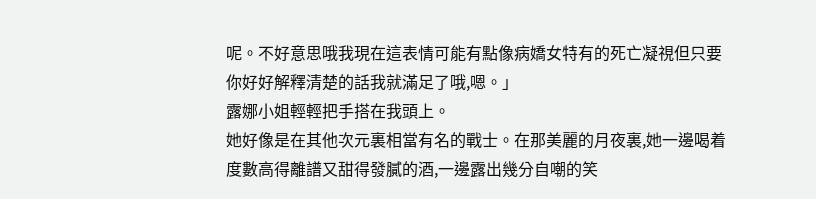呢。不好意思哦我現在這表情可能有點像病嬌女特有的死亡凝視但只要你好好解釋清楚的話我就滿足了哦,嗯。」
露娜小姐輕輕把手搭在我頭上。
她好像是在其他次元裏相當有名的戰士。在那美麗的月夜裏,她一邊喝着度數高得離譜又甜得發膩的酒,一邊露出幾分自嘲的笑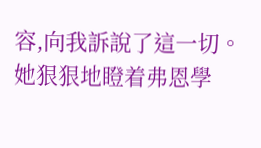容,向我訴說了這一切。
她狠狠地瞪着弗恩學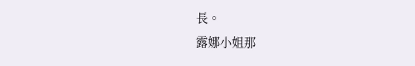長。
露娜小姐那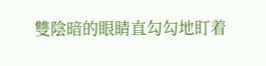雙陰暗的眼睛直勾勾地盯着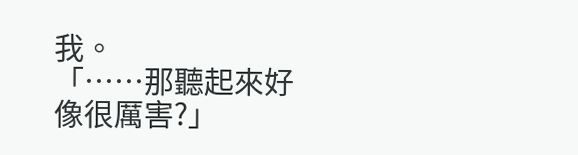我。
「……那聽起來好像很厲害?」